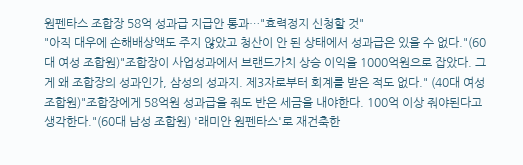원펜타스 조합장 58억 성과급 지급안 통과…"효력정지 신청할 것"
"아직 대우에 손해배상액도 주지 않았고 청산이 안 된 상태에서 성과급은 있을 수 없다."(60대 여성 조합원)"조합장이 사업성과에서 브랜드가치 상승 이익을 1000억원으로 잡았다. 그게 왜 조합장의 성과인가, 삼성의 성과지. 제3자로부터 회계를 받은 적도 없다." (40대 여성 조합원)"조합장에게 58억원 성과급을 줘도 반은 세금을 내야한다. 100억 이상 줘야된다고 생각한다."(60대 남성 조합원) '래미안 원펜타스'로 재건축한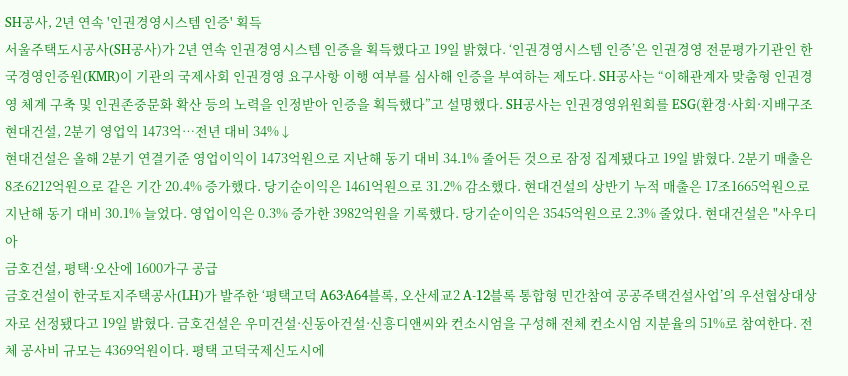SH공사, 2년 연속 '인권경영시스템 인증' 획득
서울주택도시공사(SH공사)가 2년 연속 인권경영시스템 인증을 획득했다고 19일 밝혔다. ‘인권경영시스템 인증’은 인권경영 전문평가기관인 한국경영인증원(KMR)이 기관의 국제사회 인권경영 요구사항 이행 여부를 심사해 인증을 부여하는 제도다. SH공사는 “이해관계자 맞춤형 인권경영 체계 구축 및 인권존중문화 확산 등의 노력을 인정받아 인증을 획득했다”고 설명했다. SH공사는 인권경영위원회를 ESG(환경·사회·지배구조
현대건설, 2분기 영업익 1473억…전년 대비 34%↓
현대건설은 올해 2분기 연결기준 영업이익이 1473억원으로 지난해 동기 대비 34.1% 줄어든 것으로 잠정 집계됐다고 19일 밝혔다. 2분기 매출은 8조6212억원으로 같은 기간 20.4% 증가했다. 당기순이익은 1461억원으로 31.2% 감소했다. 현대건설의 상반기 누적 매출은 17조1665억원으로 지난해 동기 대비 30.1% 늘었다. 영업이익은 0.3% 증가한 3982억원을 기록했다. 당기순이익은 3545억원으로 2.3% 줄었다. 현대건설은 "사우디아
금호건설, 평택·오산에 1600가구 공급
금호건설이 한국토지주택공사(LH)가 발주한 ‘평택고덕 A63·A64블록, 오산세교2 A-12블록 통합형 민간참여 공공주택건설사업’의 우선협상대상자로 선정됐다고 19일 밝혔다. 금호건설은 우미건설·신동아건설·신흥디앤씨와 컨소시엄을 구성해 전체 컨소시엄 지분율의 51%로 참여한다. 전체 공사비 규모는 4369억원이다. 평택 고덕국제신도시에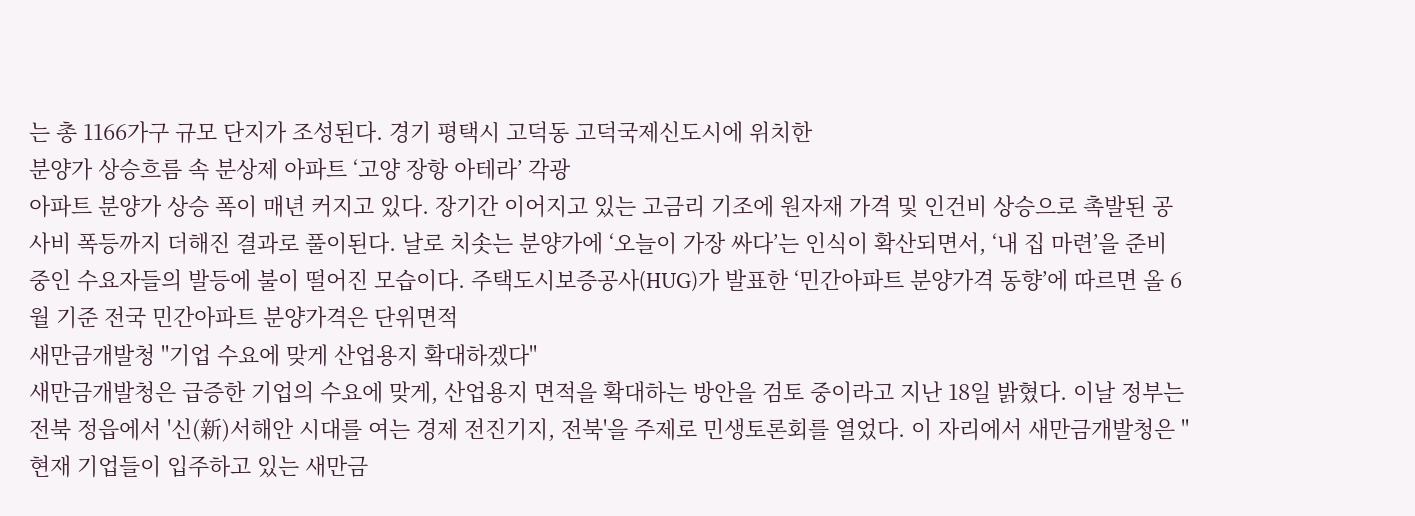는 총 1166가구 규모 단지가 조성된다. 경기 평택시 고덕동 고덕국제신도시에 위치한
분양가 상승흐름 속 분상제 아파트 ‘고양 장항 아테라’ 각광
아파트 분양가 상승 폭이 매년 커지고 있다. 장기간 이어지고 있는 고금리 기조에 원자재 가격 및 인건비 상승으로 촉발된 공사비 폭등까지 더해진 결과로 풀이된다. 날로 치솟는 분양가에 ‘오늘이 가장 싸다’는 인식이 확산되면서, ‘내 집 마련’을 준비 중인 수요자들의 발등에 불이 떨어진 모습이다. 주택도시보증공사(HUG)가 발표한 ‘민간아파트 분양가격 동향’에 따르면 올 6월 기준 전국 민간아파트 분양가격은 단위면적
새만금개발청 "기업 수요에 맞게 산업용지 확대하겠다"
새만금개발청은 급증한 기업의 수요에 맞게, 산업용지 면적을 확대하는 방안을 검토 중이라고 지난 18일 밝혔다. 이날 정부는 전북 정읍에서 '신(新)서해안 시대를 여는 경제 전진기지, 전북'을 주제로 민생토론회를 열었다. 이 자리에서 새만금개발청은 "현재 기업들이 입주하고 있는 새만금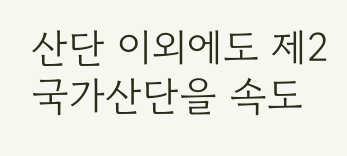산단 이외에도 제2국가산단을 속도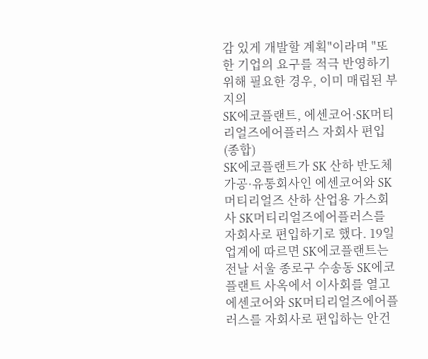감 있게 개발할 계획"이라며 "또한 기업의 요구를 적극 반영하기 위해 필요한 경우, 이미 매립된 부지의
SK에코플랜트, 에센코어·SK머티리얼즈에어플러스 자회사 편입(종합)
SK에코플랜트가 SK 산하 반도체 가공·유통회사인 에센코어와 SK머티리얼즈 산하 산업용 가스회사 SK머티리얼즈에어플러스를 자회사로 편입하기로 했다. 19일 업계에 따르면 SK에코플랜트는 전날 서울 종로구 수송동 SK에코플랜트 사옥에서 이사회를 열고 에센코어와 SK머티리얼즈에어플러스를 자회사로 편입하는 안건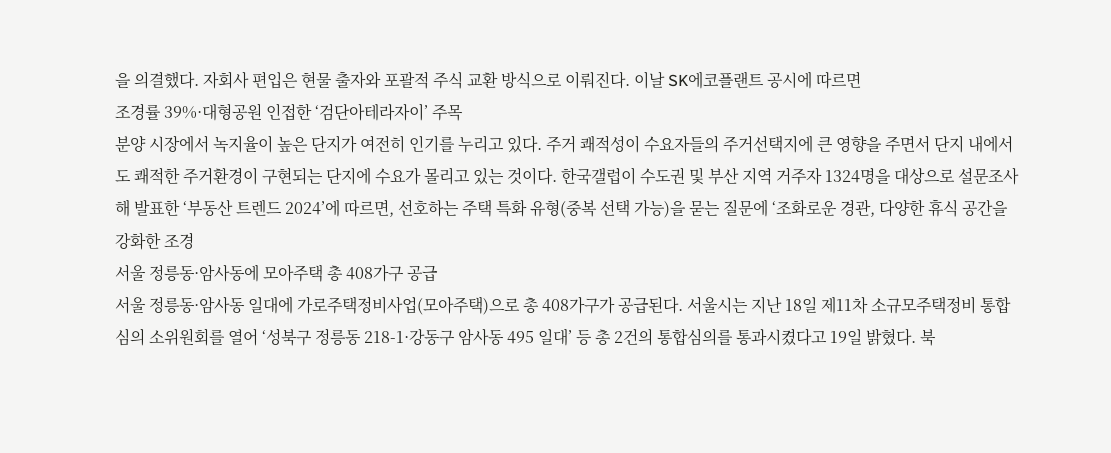을 의결했다. 자회사 편입은 현물 출자와 포괄적 주식 교환 방식으로 이뤄진다. 이날 SK에코플랜트 공시에 따르면
조경률 39%·대형공원 인접한 ‘검단아테라자이’ 주목
분양 시장에서 녹지율이 높은 단지가 여전히 인기를 누리고 있다. 주거 쾌적성이 수요자들의 주거선택지에 큰 영향을 주면서 단지 내에서도 쾌적한 주거환경이 구현되는 단지에 수요가 몰리고 있는 것이다. 한국갤럽이 수도권 및 부산 지역 거주자 1324명을 대상으로 설문조사해 발표한 ‘부동산 트렌드 2024’에 따르면, 선호하는 주택 특화 유형(중복 선택 가능)을 묻는 질문에 ‘조화로운 경관, 다양한 휴식 공간을 강화한 조경
서울 정릉동·암사동에 모아주택 총 408가구 공급
서울 정릉동·암사동 일대에 가로주택정비사업(모아주택)으로 총 408가구가 공급된다. 서울시는 지난 18일 제11차 소규모주택정비 통합심의 소위원회를 열어 ‘성북구 정릉동 218-1·강동구 암사동 495 일대’ 등 총 2건의 통합심의를 통과시켰다고 19일 밝혔다. 북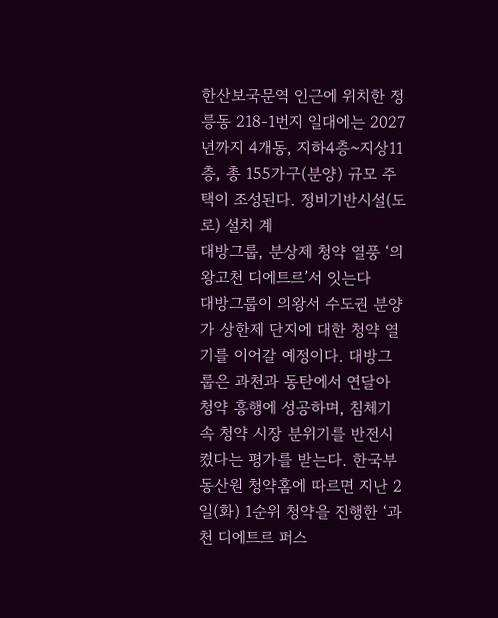한산보국문역 인근에 위치한 정릉동 218-1번지 일대에는 2027년까지 4개동, 지하4층~지상11층, 총 155가구(분양) 규모 주택이 조성된다. 정비기반시설(도로) 설치 계
대방그룹, 분상제 청약 열풍 ‘의왕고천 디에트르’서 잇는다
대방그룹이 의왕서 수도권 분양가 상한제 단지에 대한 청약 열기를 이어갈 예정이다. 대방그룹은 과천과 동탄에서 연달아 청약 흥행에 성공하며, 침체기 속 청약 시장 분위기를 반전시켰다는 평가를 받는다. 한국부동산원 청약홈에 따르면 지난 2일(화) 1순위 청약을 진행한 ‘과천 디에트르 퍼스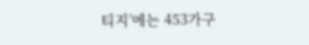티지’에는 453가구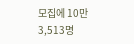모집에 10만 3,513명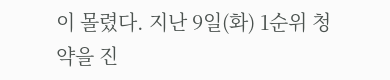이 몰렸다. 지난 9일(화) 1순위 청약을 진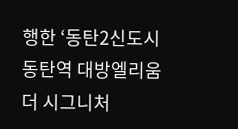행한 ‘동탄2신도시 동탄역 대방엘리움 더 시그니처